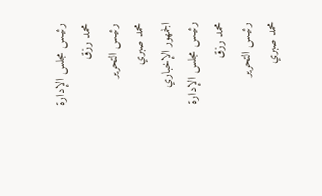رئيـس مجلس الإدارة
محمد رزق
رئيـس التحرير
محمد صبري
الجمهور الإخباري
رئيـس مجلس الإدارة
محمد رزق
رئيـس التحرير
محمد صبري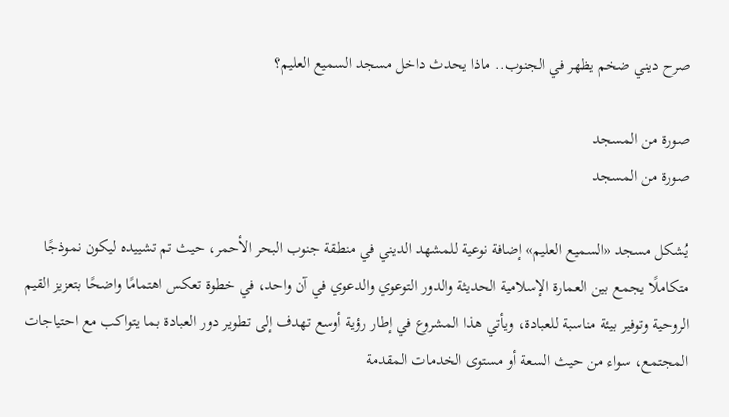صرح ديني ضخم يظهر في الجنوب.. ماذا يحدث داخل مسجد السميع العليم؟

صورة من المسجد
صورة من المسجد

يُشكل مسجد «السميع العليم» إضافة نوعية للمشهد الديني في منطقة جنوب البحر الأحمر، حيث تم تشييده ليكون نموذجًا متكاملًا يجمع بين العمارة الإسلامية الحديثة والدور التوعوي والدعوي في آن واحد، في خطوة تعكس اهتمامًا واضحًا بتعزيز القيم الروحية وتوفير بيئة مناسبة للعبادة، ويأتي هذا المشروع في إطار رؤية أوسع تهدف إلى تطوير دور العبادة بما يتواكب مع احتياجات المجتمع، سواء من حيث السعة أو مستوى الخدمات المقدمة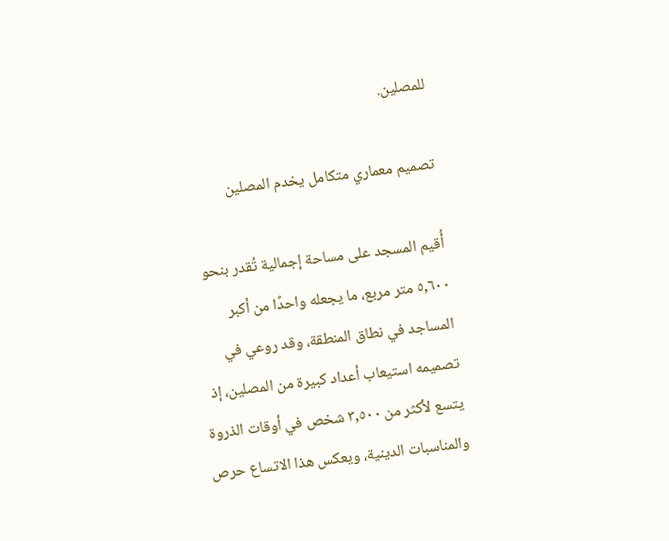للمصلين.

تصميم معماري متكامل يخدم المصلين

أُقيم المسجد على مساحة إجمالية تُقدر بنحو ٥,٦٠٠ متر مربع، ما يجعله واحدًا من أكبر المساجد في نطاق المنطقة، وقد روعي في تصميمه استيعاب أعداد كبيرة من المصلين، إذ يتسع لأكثر من ٣,٥٠٠ شخص في أوقات الذروة والمناسبات الدينية، ويعكس هذا الاتساع حرص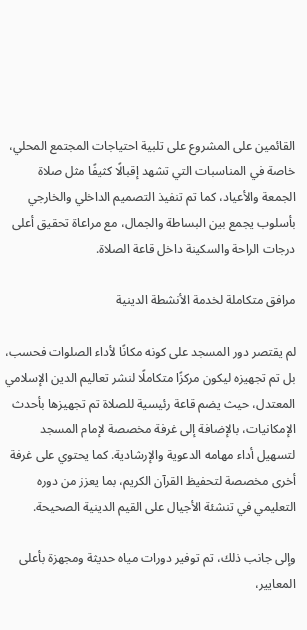القائمين على المشروع على تلبية احتياجات المجتمع المحلي، خاصة في المناسبات التي تشهد إقبالًا كثيفًا مثل صلاة الجمعة والأعياد، كما تم تنفيذ التصميم الداخلي والخارجي بأسلوب يجمع بين البساطة والجمال، مع مراعاة تحقيق أعلى درجات الراحة والسكينة داخل قاعة الصلاة.

مرافق متكاملة لخدمة الأنشطة الدينية

لم يقتصر دور المسجد على كونه مكانًا لأداء الصلوات فحسب، بل تم تجهيزه ليكون مركزًا متكاملًا لنشر تعاليم الدين الإسلامي المعتدل، حيث يضم قاعة رئيسية للصلاة تم تجهيزها بأحدث الإمكانيات، بالإضافة إلى غرفة مخصصة لإمام المسجد لتسهيل أداء مهامه الدعوية والإرشادية. كما يحتوي على غرفة أخرى مخصصة لتحفيظ القرآن الكريم، بما يعزز من دوره التعليمي في تنشئة الأجيال على القيم الدينية الصحيحة.

وإلى جانب ذلك، تم توفير دورات مياه حديثة ومجهزة بأعلى المعايير،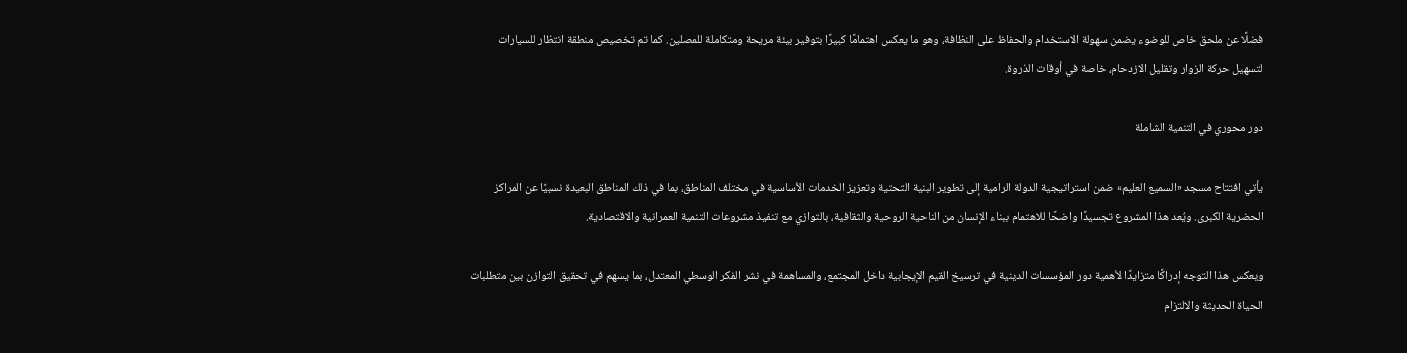فضلًا عن ملحق خاص للوضوء يضمن سهولة الاستخدام والحفاظ على النظافة، وهو ما يعكس اهتمامًا كبيرًا بتوفير بيئة مريحة ومتكاملة للمصلين. كما تم تخصيص منطقة انتظار للسيارات لتسهيل حركة الزوار وتقليل الازدحام، خاصة في أوقات الذروة.

دور محوري في التنمية الشاملة

يأتي افتتاح مسجد «السميع العليم» ضمن استراتيجية الدولة الرامية إلى تطوير البنية التحتية وتعزيز الخدمات الأساسية في مختلف المناطق، بما في ذلك المناطق البعيدة نسبيًا عن المراكز الحضرية الكبرى. ويُعد هذا المشروع تجسيدًا واضحًا للاهتمام ببناء الإنسان من الناحية الروحية والثقافية، بالتوازي مع تنفيذ مشروعات التنمية العمرانية والاقتصادية.

ويعكس هذا التوجه إدراكًا متزايدًا لأهمية دور المؤسسات الدينية في ترسيخ القيم الإيجابية داخل المجتمع، والمساهمة في نشر الفكر الوسطي المعتدل، بما يسهم في تحقيق التوازن بين متطلبات الحياة الحديثة والالتزام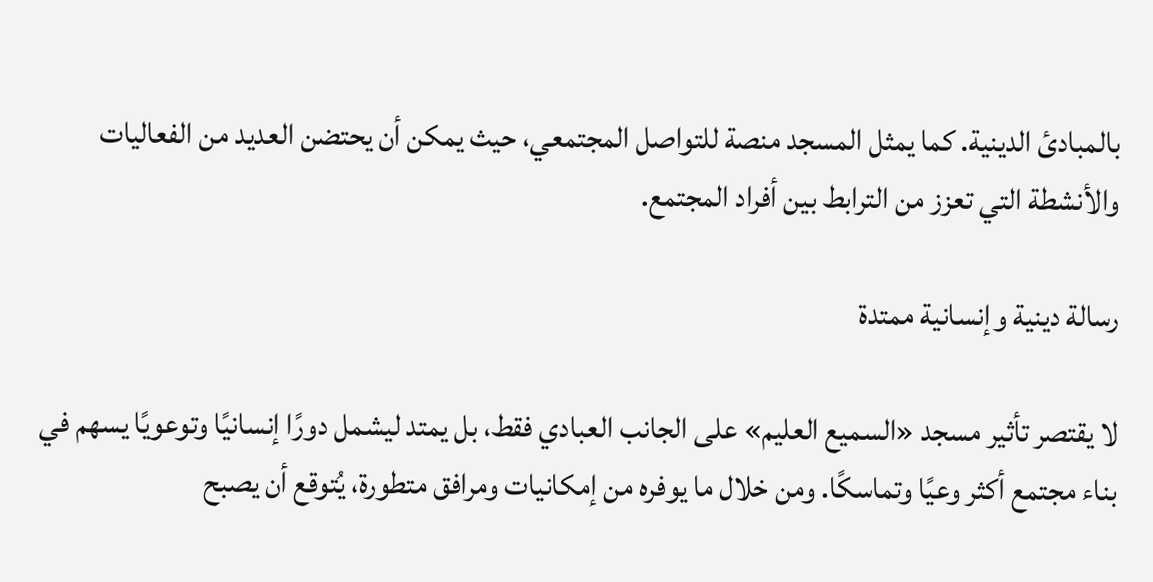بالمبادئ الدينية. كما يمثل المسجد منصة للتواصل المجتمعي، حيث يمكن أن يحتضن العديد من الفعاليات والأنشطة التي تعزز من الترابط بين أفراد المجتمع.

رسالة دينية وإنسانية ممتدة

لا يقتصر تأثير مسجد «السميع العليم» على الجانب العبادي فقط، بل يمتد ليشمل دورًا إنسانيًا وتوعويًا يسهم في بناء مجتمع أكثر وعيًا وتماسكًا. ومن خلال ما يوفره من إمكانيات ومرافق متطورة، يُتوقع أن يصبح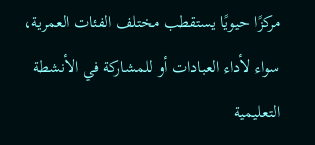مركزًا حيويًا يستقطب مختلف الفئات العمرية، سواء لأداء العبادات أو للمشاركة في الأنشطة التعليمية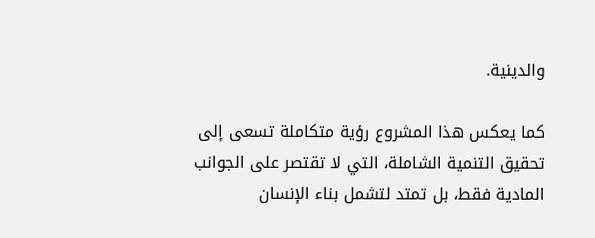والدينية.

كما يعكس هذا المشروع رؤية متكاملة تسعى إلى تحقيق التنمية الشاملة، التي لا تقتصر على الجوانب المادية فقط، بل تمتد لتشمل بناء الإنسان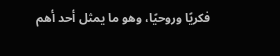فكريًا وروحيًا، وهو ما يمثل أحد أهم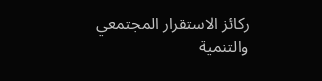ركائز الاستقرار المجتمعي والتنمية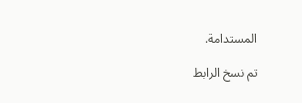المستدامة.

تم نسخ الرابط